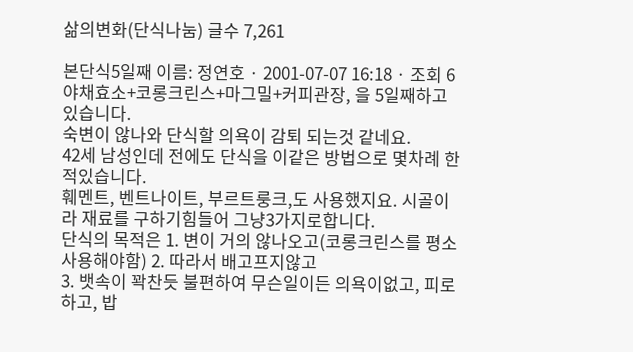삶의변화(단식나눔) 글수 7,261

본단식5일째 이름: 정연호 · 2001-07-07 16:18 · 조회 6
야채효소+코롱크린스+마그밀+커피관장, 을 5일째하고 있습니다.
숙변이 않나와 단식할 의욕이 감퇴 되는것 같네요.
42세 남성인데 전에도 단식을 이같은 방법으로 몇차례 한적있습니다.
훼멘트, 벤트나이트, 부르트룽크,도 사용했지요. 시골이라 재료를 구하기힘들어 그냥3가지로합니다.
단식의 목적은 1. 변이 거의 않나오고(코롱크린스를 평소 사용해야함) 2. 따라서 배고프지않고
3. 뱃속이 꽉찬듯 불편하여 무슨일이든 의욕이없고, 피로하고, 밥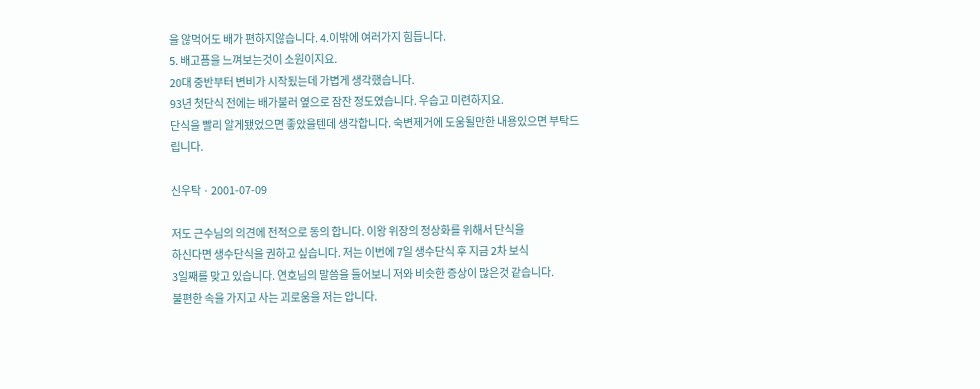을 않먹어도 배가 편하지않습니다. 4.이밖에 여러가지 힘듭니다.
5. 배고픔을 느껴보는것이 소원이지요.
20대 중반부터 변비가 시작됬는데 가볍게 생각했습니다.
93년 첫단식 전에는 배가불러 옆으로 잠잔 정도였습니다. 우습고 미련하지요.
단식을 빨리 알게됐었으면 좋았을텐데 생각합니다. 숙변제거에 도움될만한 내용있으면 부탁드립니다.

신우탁 · 2001-07-09

저도 근수님의 의견에 전적으로 동의 합니다. 이왕 위장의 정상화를 위해서 단식을
하신다면 생수단식을 권하고 싶습니다. 저는 이번에 7일 생수단식 후 지금 2차 보식
3일째를 맞고 있습니다. 연호님의 말씀을 들어보니 저와 비슷한 증상이 많은것 같습니다.
불편한 속을 가지고 사는 괴로움을 저는 압니다.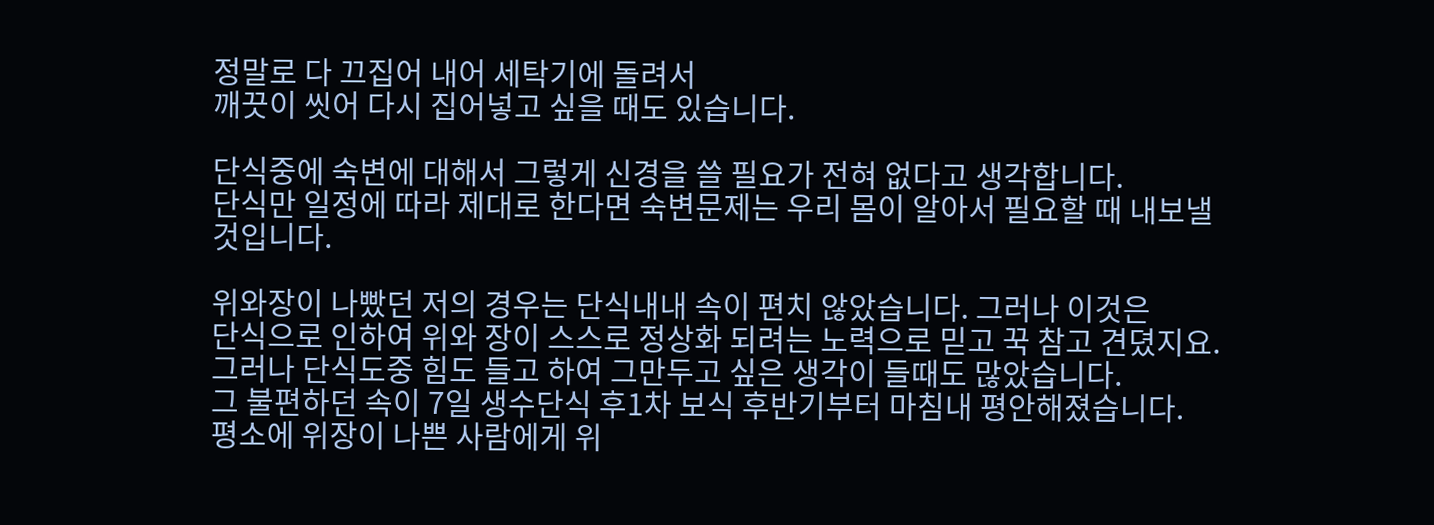정말로 다 끄집어 내어 세탁기에 돌려서
깨끗이 씻어 다시 집어넣고 싶을 때도 있습니다.

단식중에 숙변에 대해서 그렇게 신경을 쓸 필요가 전혀 없다고 생각합니다.
단식만 일정에 따라 제대로 한다면 숙변문제는 우리 몸이 알아서 필요할 때 내보낼
것입니다.

위와장이 나빴던 저의 경우는 단식내내 속이 편치 않았습니다. 그러나 이것은
단식으로 인하여 위와 장이 스스로 정상화 되려는 노력으로 믿고 꾹 참고 견뎠지요.
그러나 단식도중 힘도 들고 하여 그만두고 싶은 생각이 들때도 많았습니다.
그 불편하던 속이 7일 생수단식 후1차 보식 후반기부터 마침내 평안해졌습니다.
평소에 위장이 나쁜 사람에게 위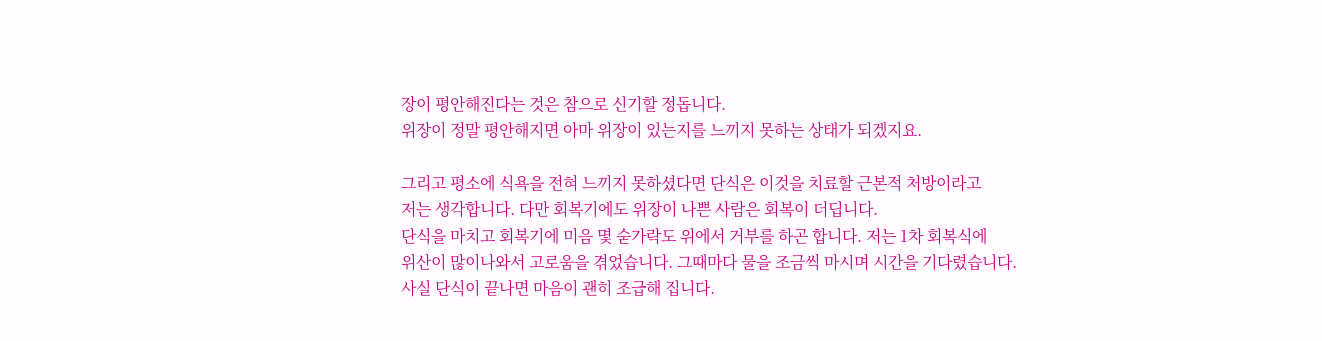장이 평안해진다는 것은 참으로 신기할 정돕니다.
위장이 정말 평안해지면 아마 위장이 있는지를 느끼지 못하는 상태가 되겠지요.

그리고 평소에 식욕을 전혀 느끼지 못하셨다면 단식은 이것을 치료할 근본적 처방이라고
저는 생각합니다. 다만 회복기에도 위장이 나쁜 사람은 회복이 더딥니다.
단식을 마치고 회복기에 미음 몇 숟가락도 위에서 거부를 하곤 합니다. 저는 1차 회복식에
위산이 많이나와서 고로움을 겪었습니다. 그때마다 물을 조금씩 마시며 시간을 기다렸습니다.
사실 단식이 끝나면 마음이 괜히 조급해 집니다.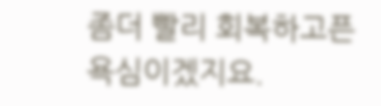좀더 빨리 회복하고픈 욕심이겠지요.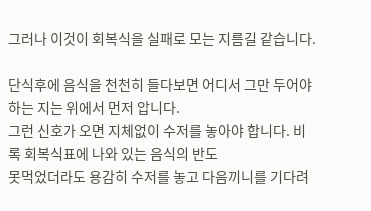그러나 이것이 회복식을 실패로 모는 지름길 같습니다.

단식후에 음식을 천천히 들다보면 어디서 그만 두어야 하는 지는 위에서 먼저 압니다.
그런 신호가 오면 지체없이 수저를 놓아야 합니다. 비록 회복식표에 나와 있는 음식의 반도
못먹었더라도 용감히 수저를 놓고 다음끼니를 기다려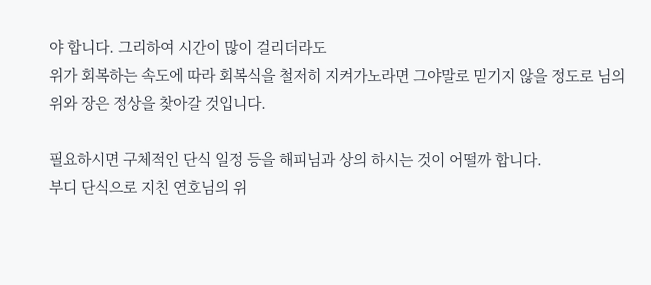야 합니다. 그리하여 시간이 많이 걸리더라도
위가 회복하는 속도에 따라 회복식을 철저히 지켜가노라면 그야말로 믿기지 않을 정도로 님의
위와 장은 정상을 찾아갈 것입니다.

필요하시면 구체적인 단식 일정 등을 해피님과 상의 하시는 것이 어떨까 합니다.
부디 단식으로 지친 연호님의 위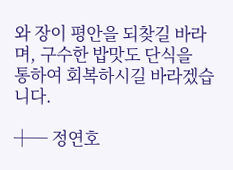와 장이 평안을 되찾길 바라며, 구수한 밥맛도 단식을
통하여 회복하시길 바라겠습니다.

┼─ 정연호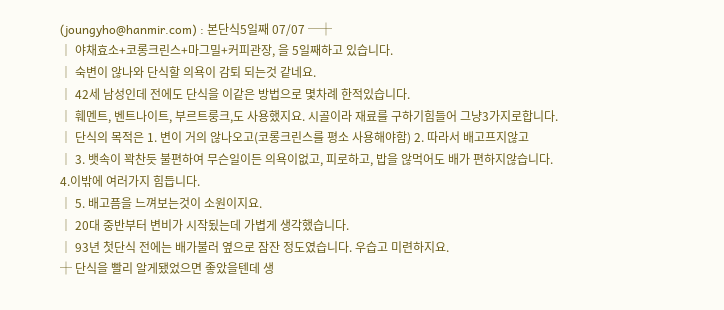(joungyho@hanmir.com) : 본단식5일째 07/07 ─┼
│ 야채효소+코롱크린스+마그밀+커피관장, 을 5일째하고 있습니다.
│ 숙변이 않나와 단식할 의욕이 감퇴 되는것 같네요.
│ 42세 남성인데 전에도 단식을 이같은 방법으로 몇차례 한적있습니다.
│ 훼멘트, 벤트나이트, 부르트룽크,도 사용했지요. 시골이라 재료를 구하기힘들어 그냥3가지로합니다.
│ 단식의 목적은 1. 변이 거의 않나오고(코롱크린스를 평소 사용해야함) 2. 따라서 배고프지않고
│ 3. 뱃속이 꽉찬듯 불편하여 무슨일이든 의욕이없고, 피로하고, 밥을 않먹어도 배가 편하지않습니다. 4.이밖에 여러가지 힘듭니다.
│ 5. 배고픔을 느껴보는것이 소원이지요.
│ 20대 중반부터 변비가 시작됬는데 가볍게 생각했습니다.
│ 93년 첫단식 전에는 배가불러 옆으로 잠잔 정도였습니다. 우습고 미련하지요.
┼ 단식을 빨리 알게됐었으면 좋았을텐데 생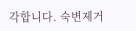각합니다. 숙변제거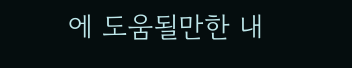에 도움될만한 내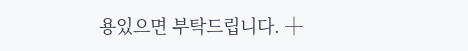용있으면 부탁드립니다. ┼